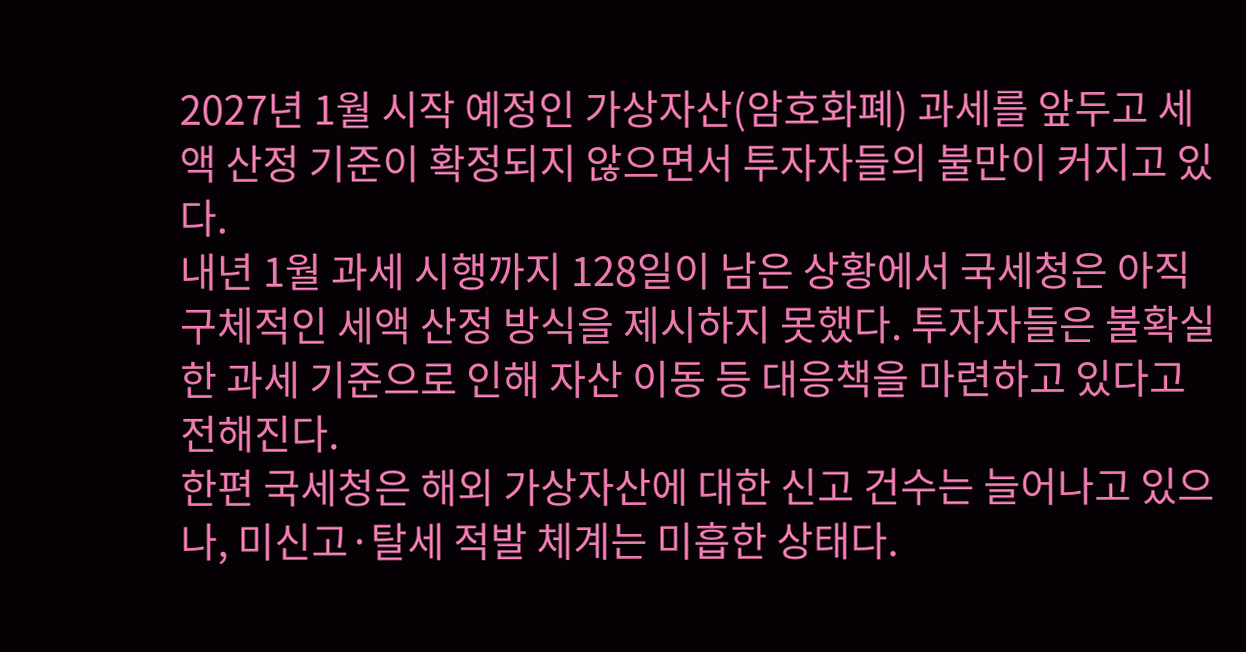2027년 1월 시작 예정인 가상자산(암호화폐) 과세를 앞두고 세액 산정 기준이 확정되지 않으면서 투자자들의 불만이 커지고 있다.
내년 1월 과세 시행까지 128일이 남은 상황에서 국세청은 아직 구체적인 세액 산정 방식을 제시하지 못했다. 투자자들은 불확실한 과세 기준으로 인해 자산 이동 등 대응책을 마련하고 있다고 전해진다.
한편 국세청은 해외 가상자산에 대한 신고 건수는 늘어나고 있으나, 미신고·탈세 적발 체계는 미흡한 상태다.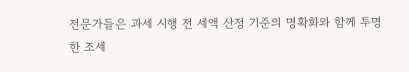전문가들은 과세 시행 전 세액 산정 기준의 명확화와 함께 투명한 조세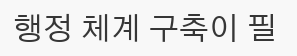행정 체계 구축이 필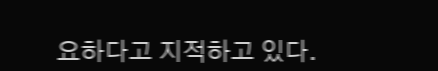요하다고 지적하고 있다.